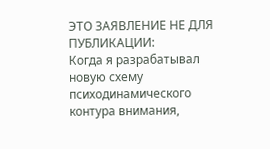ЭТО ЗАЯВЛЕНИЕ НЕ ДЛЯ ПУБЛИКАЦИИ:
Когда я разрабатывал новую схему психодинамического контура внимания,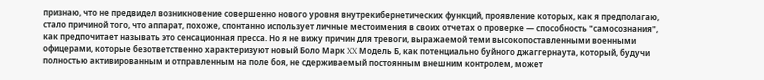признаю, что не предвидел возникновение совершенно нового уровня внутрекибернетических функций, проявление которых, как я предполагаю, стало причиной того, что аппарат, похоже, спонтанно использует личные местоимения в своих отчетах о проверке — способность "самосознания", как предпочитает называть это сенсационная пресса. Но я не вижу причин для тревоги, выражаемой теми высокопоставленными военными офицерами, которые безответственно характеризуют новый Боло Марк XX Модель Б, как потенциально буйного джаггернаута, который, будучи полностью активированным и отправленным на поле боя, не сдерживаемый постоянным внешним контролем, может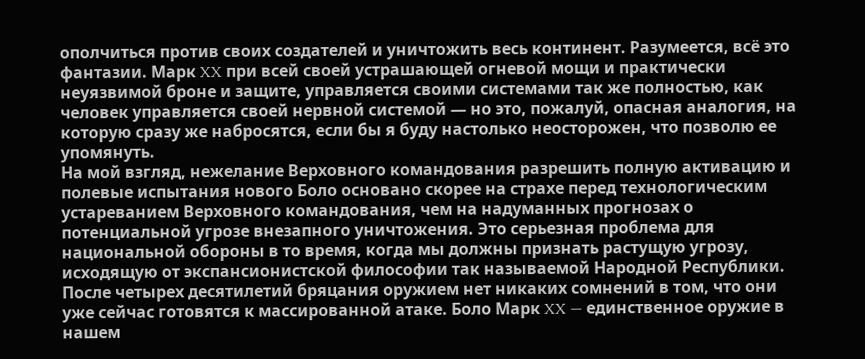ополчиться против своих создателей и уничтожить весь континент. Разумеется, всё это фантазии. Марк XX при всей своей устрашающей огневой мощи и практически неуязвимой броне и защите, управляется своими системами так же полностью, как человек управляется своей нервной системой — но это, пожалуй, опасная аналогия, на которую сразу же набросятся, если бы я буду настолько неосторожен, что позволю ее упомянуть.
На мой взгляд, нежелание Верховного командования разрешить полную активацию и полевые испытания нового Боло основано скорее на страхе перед технологическим устареванием Верховного командования, чем на надуманных прогнозах о потенциальной угрозе внезапного уничтожения. Это серьезная проблема для национальной обороны в то время, когда мы должны признать растущую угрозу, исходящую от экспансионистской философии так называемой Народной Республики. После четырех десятилетий бряцания оружием нет никаких сомнений в том, что они уже сейчас готовятся к массированной атаке. Боло Марк XX — единственное оружие в нашем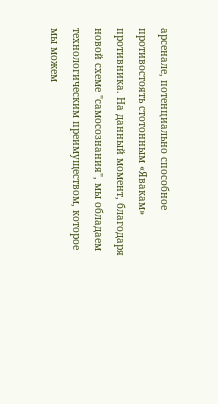арсенале, потенциально способное противостоять стотонным «Явакам» противника. На данный момент, благодаря новой схеме "самосознания", мы обладаем технологическим преимуществом, которое мы можем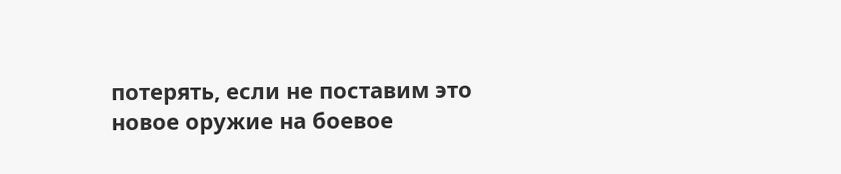потерять, если не поставим это новое оружие на боевое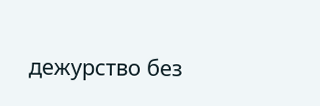дежурство без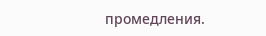промедления.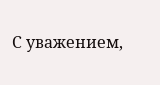С уважением,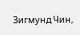Зигмунд Чин,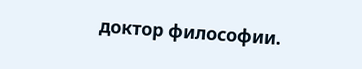доктор философии.